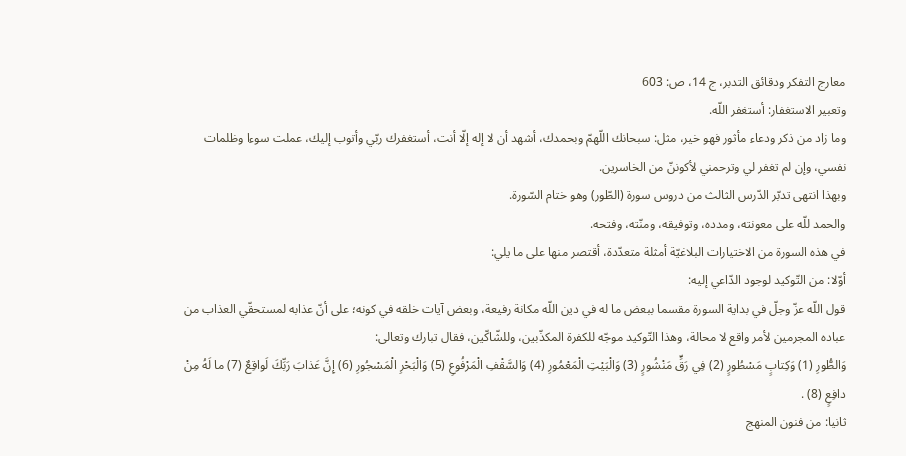معارج التفكر ودقائق التدبر، ج 14، ص: 603
وتعبير الاستغفار: أستغفر اللّه.
وما زاد من ذكر ودعاء مأثور فهو خير، مثل: سبحانك اللّهمّ وبحمدك، أشهد أن لا إله إلّا أنت، أستغفرك ربّي وأتوب إليك، عملت سوءا وظلمات نفسي، وإن لم تغفر لي وترحمني لأكوننّ من الخاسرين.
وبهذا انتهى تدبّر الدّرس الثالث من دروس سورة (الطّور) وهو ختام السّورة.
والحمد للّه على معونته، ومدده، وتوفيقه، ومنّته، وفتحه.
في هذه السورة من الاختيارات البلاغيّة أمثلة متعدّدة، أقتصر منها على ما يلي:
أوّلا: من التّوكيد لوجود الدّاعي إليه:
قول اللّه عزّ وجلّ في بداية السورة مقسما ببعض ما له في دين اللّه مكانة رفيعة، وبعض آيات خلقه في كونه؛ على أنّ عذابه لمستحقّي العذاب من عباده المجرمين لأمر واقع لا محالة، وهذا التّوكيد موجّه للكفرة المكذّبين، وللشّاكّين، فقال تبارك وتعالى:
وَالطُّورِ (1) وَكِتابٍ مَسْطُورٍ (2) فِي رَقٍّ مَنْشُورٍ (3) وَالْبَيْتِ الْمَعْمُورِ (4) وَالسَّقْفِ الْمَرْفُوعِ (5) وَالْبَحْرِ الْمَسْجُورِ (6) إِنَّ عَذابَ رَبِّكَ لَواقِعٌ (7) ما لَهُ مِنْ دافِعٍ (8) .
ثانيا: من فنون المنهج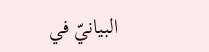البيانيّ في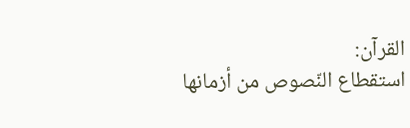القرآن:
استقطاع النّصوص من أزمانها